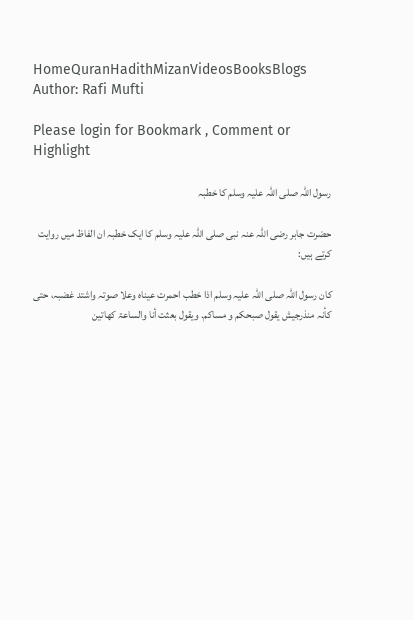HomeQuranHadithMizanVideosBooksBlogs
Author: Rafi Mufti

Please login for Bookmark , Comment or Highlight

رسول اللہ صلی اللہ علیہ وسلم کا خطبہ

حضرت جابر رضی اللہ عنہ نبی صلی اللہ علیہ وسلم کا ایک خطبہ ان الفاظ میں روایت کرتے ہیں:

کان رسول اللّٰہ صلی اللّٰہ علیہ وسلم اذا خطب احمرت عیناہ وعلا صوتہ واشتد غضبہ، حتی کأنہ منذرجیش یقول صبحکم و مساکم. ویقول بعثت أنا والساعۃ کھاتین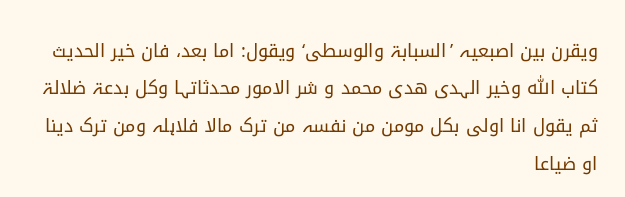ویقرن بین اصبعیہ ’السبابۃ والوسطی‘ ویقول: اما بعد، فان خیر الحدیث کتاب اللّٰہ وخیر الہدی ھدی محمد و شر الامور محدثاتہا وکل بدعۃ ضلالۃ ثم یقول انا اولی بکل مومن من نفسہ من ترک مالا فلاہلہ ومن ترک دینا او ضیاعا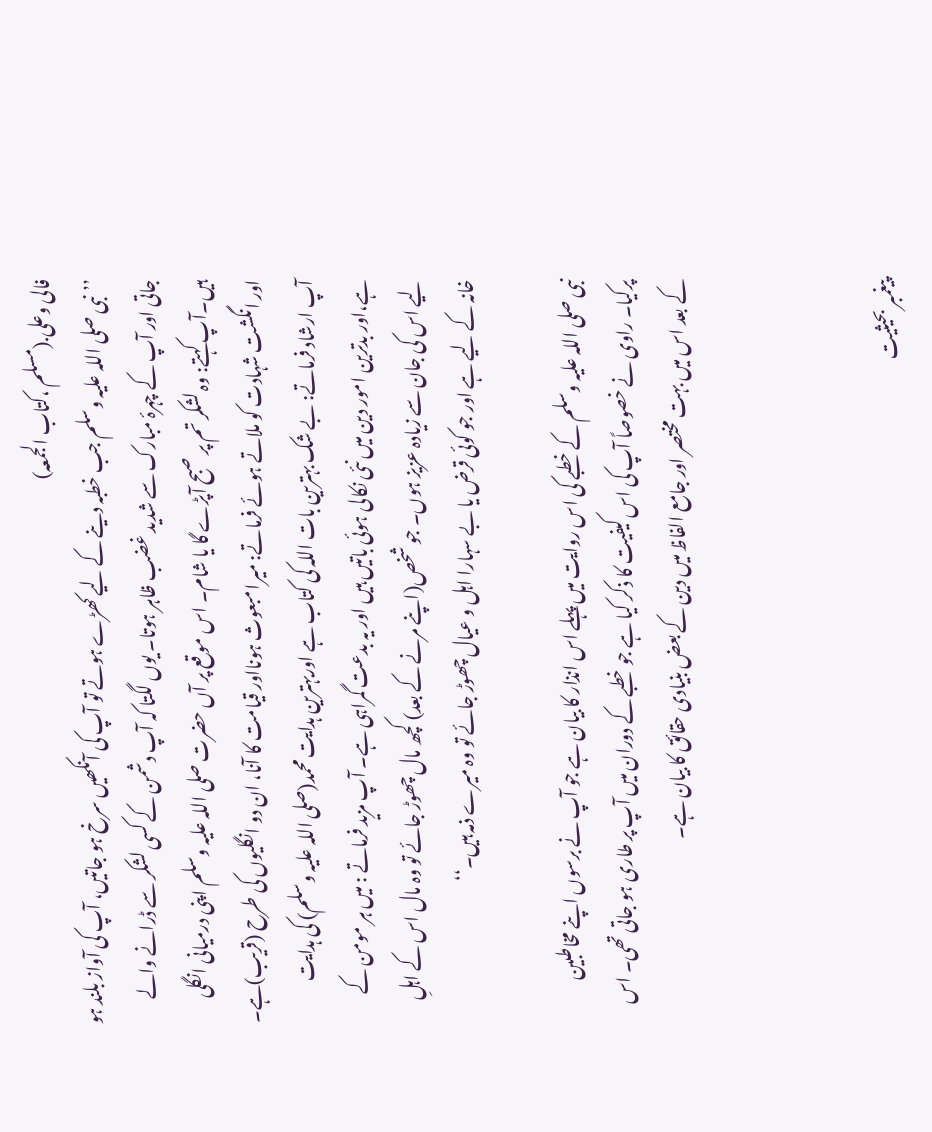فالی وعلی.(مسلم ،کتاب الجمعہ)
’’نبی صلی اللہ علیہ وسلم جب خطبہ دینے کے لیے کھڑے ہوتے تو آپ کی آنکھیں سرخ ہو جاتیں، آپ کی آواز بلند ہو جاتی اور آپ کے چہرۂ مبارک سے شدید غضب ظاہر ہوتا۔ یوں لگتا کہ آپ دشمن کے کسی لشکر سے ڈرانے والے ہیں۔آپ کہتے: وہ لشکر تم پر صبح آپڑے گا یا شام۔ اس موقع پر آں حضرت صلی اللہ علیہ وسلم اپنی درمیانی انگلی اور انگشت شہادت کو ملاتے ہوئے فرماتے: میرا مبعوث ہونااور قیامت کا آنا، ان دو انگلیوں کی طرح (قریب)ہے۔ آپ ارشاد فرماتے: بے شک بہترین بات اللہ کی کتاب ہے اوربہترین ہدایت محمد(صلی اللہ علیہ وسلم) کی ہدایت ہے،اور بدترین امور دین میں نئی نکالی ہوئی باتیں ہیں اور یہ بدعت گمراہی ہے۔ آپ مزید فرماتے : میں ہر مومن کے لیے اس کی جان سے زیادہ عزیز ہوں۔ جو شخص(اپنے مرنے کے بعد) کچھ مال چھوڑ جائے تو وہ مال اس کے اہلِ خانہ کے لیے ہے اور جو کوئی قرض یا بے سہارا اہل و عیال چھوڑ جائے تو وہ میرے ذمہ ہیں۔‘‘

نبی صلی اللہ علیہ وسلم کے خطبے کی اس روایت میں پہلے اس انذار کا بیان ہے جو آپ نے برسوں اپنے مخاطبین پرکیا۔ راوی نے خصوصاً آپ کی اس کیفیت کا ذکر کیا ہے جو خطبے کے دوران میں آپ پر طاری ہو جاتی تھی۔ اس کے بعد اس میں بہت مختصر اور جامع الفاظ میں دین کے بعض بنیادی حقائق کا بیان ہے۔



پیغمبر بحیثیت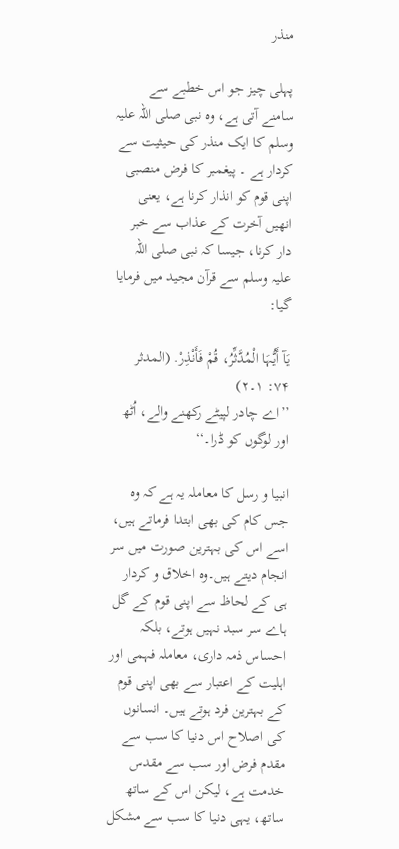منذر

پہلی چیز جو اس خطبے سے سامنے آتی ہے، وہ نبی صلی اللہ علیہ وسلم کا ایک منذر کی حیثیت سے کردار ہے ۔ پیغمبر کا فرض منصبی اپنی قوم کو انذار کرنا ہے، یعنی انھیں آخرت کے عذاب سے خبر دار کرنا، جیسا کہ نبی صلی اللہ علیہ وسلم سے قرآن مجید میں فرمایا گیا:

یَآ أَیُّہَا الْمُدَّثِّرُ، قُمْ فَأَنْذِرْ. (المدثر ۷۴: ۱۔۲)
’’اے چادر لپیٹے رکھنے والے، اُٹھ اور لوگوں کو ڈرا۔‘‘

انبیا و رسل کا معاملہ یہ ہے کہ وہ جس کام کی بھی ابتدا فرماتے ہیں، اسے اس کی بہترین صورت میں سر انجام دیتے ہیں۔وہ اخلاق و کردار ہی کے لحاظ سے اپنی قوم کے گل ہاے سر سبد نہیں ہوتے، بلکہ احساس ذمہ داری، معاملہ فہمی اور اہلیت کے اعتبار سے بھی اپنی قوم کے بہترین فرد ہوتے ہیں۔ انسانوں کی اصلاح اس دنیا کا سب سے مقدم فرض اور سب سے مقدس خدمت ہے، لیکن اس کے ساتھ ساتھ، یہی دنیا کا سب سے مشکل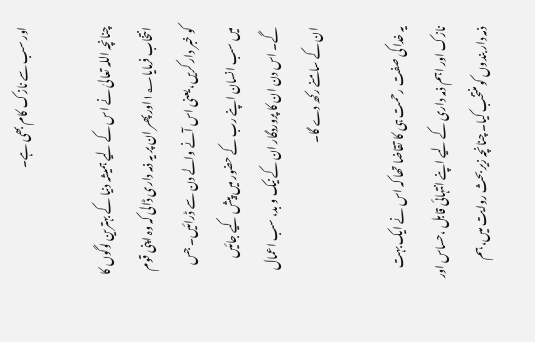اور سب سے نازک کام بھی ہے۔

چنانچہ اللہ تعالیٰ نے اس کے لیے ہمیشہ دنیا کے بہترین لوگوں کا انتخاب فرمایا۱؂اور پھر ان پر یہ ذمہ داری ڈالی کہ وہ اپنی قوم کو خبر دار کریں، یعنی اس آنے والے دن سے ڈرائیں۔ جس میں سب انسان اپنے رب کے حضور میں پیش کیے جائیں گے۔ اس دن ان کا پروردگار ان کے نیک و بد، سب اعمال ان کے سامنے رکھ دے گا۔

یہ خدا کی صفت رحمت ہی کا تقاضا تھا کہ اس نے ایک بہت نازک اور اہم ذمہ داری کے لیے اپنے انتہائی قابل ،حساس اور ذمہ دار بندوں کو منتخب کیا۔ چنانچہ زیر بحث روایت میں، ہم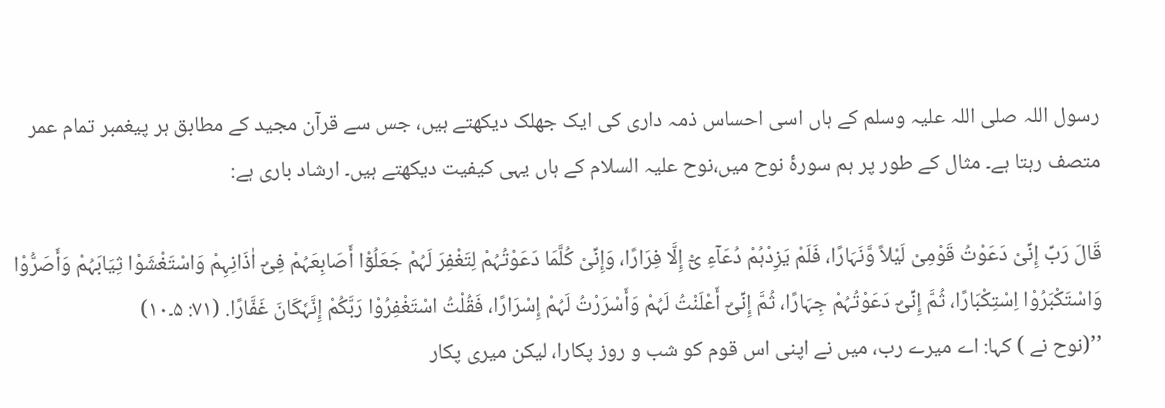رسول اللہ صلی اللہ علیہ وسلم کے ہاں اسی احساس ذمہ داری کی ایک جھلک دیکھتے ہیں، جس سے قرآن مجید کے مطابق ہر پیغمبر تمام عمر متصف رہتا ہے۔ مثال کے طور پر ہم سورۂ نوح میں،نوح علیہ السلام کے ہاں یہی کیفیت دیکھتے ہیں۔ ارشاد باری ہے:

قَالَ رَبِّ إِنِّیْ دَعَوْتُ قَوْمِیْ لَیْلاً وَّنَہَارًا، فَلَمْ یَزِدْہُمْ دُعَآءِ یْٓ إِلَّا فِرَارًا، وَإِنِّیْ کُلَّمَا دَعَوْتُہُمْ لِتَغْفِرَ لَہُمْ جَعَلُوْٓا أَصَابِعَہُمْ فِیْٓ اٰذَانِہِمْ وَاسْتَغْشَوْا ثِیَابَہُمْ وَأَصَرُّوْا وَاسْتَکْبَرُوْا اِسْتِکْبَارًا، ثُمَّ إِنِّیْٓ دَعَوْتُہُمْ جِہَارًا، ثُمَّ إِنِّیْٓ أَعْلَنْتُ لَہُمْ وَأَسْرَرْتُ لَہُمْ إِسْرَارًا، فَقُلْتُ اسْتَغْفِرُوْا رَبَّکُمْ إِنَّہٗکَانَ غَفَّارًا. (۷۱: ۵۔۱۰)
’’(نوح نے ) کہا: اے میرے رب، میں نے اپنی اس قوم کو شب و روز پکارا، لیکن میری پکار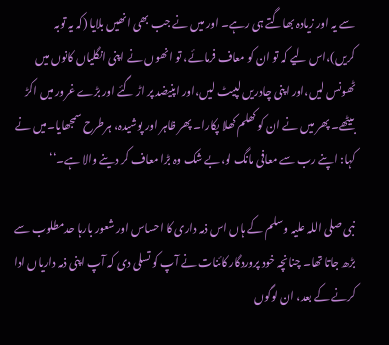سے یہ اور زیادہ بھاگتے ہی رہے۔ اور میں نے جب بھی انھیں بلایا (کہ یہ توبہ کریں)،اس لیے کہ تو ان کو معاف فرمائے، تو انھوں نے اپنی انگلیاں کانوں میں ٹھونس لیں،اور اپنی چادریں لپیٹ لیں،اور اپنیضد پر اڑ گئے اور بڑے غرور میں اکڑ بیٹھے۔ پھر میں نے ان کو کھلم کھلا پکارا۔ پھر ظاہر اور پوشیدہ، ہرطرح سمجھایا۔میں نے کہا: اپنے رب سے معافی مانگ لو،بے شک وہ بڑا معاف کر دینے والا ہے۔‘‘

نبی صلی اللہ علیہ وسلم کے ہاں اس ذمہ داری کا احساس اور شعور بارہا حدمطلوب سے بڑھ جاتا تھا۔ چنانچہ خود پروردگار کائنات نے آپ کو تسلی دی کہ آپ اپنی ذمہ داریاں ادا کرنے کے بعد، ان لوگوں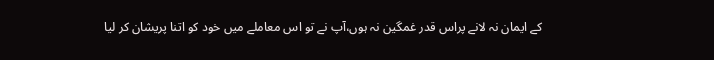کے ایمان نہ لانے پراس قدر غمگین نہ ہوں،آپ نے تو اس معاملے میں خود کو اتنا پریشان کر لیا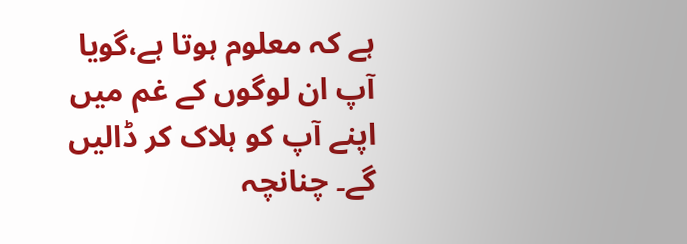ہے کہ معلوم ہوتا ہے،گویا آپ ان لوگوں کے غم میں اپنے آپ کو ہلاک کر ڈالیں گے۔ چنانچہ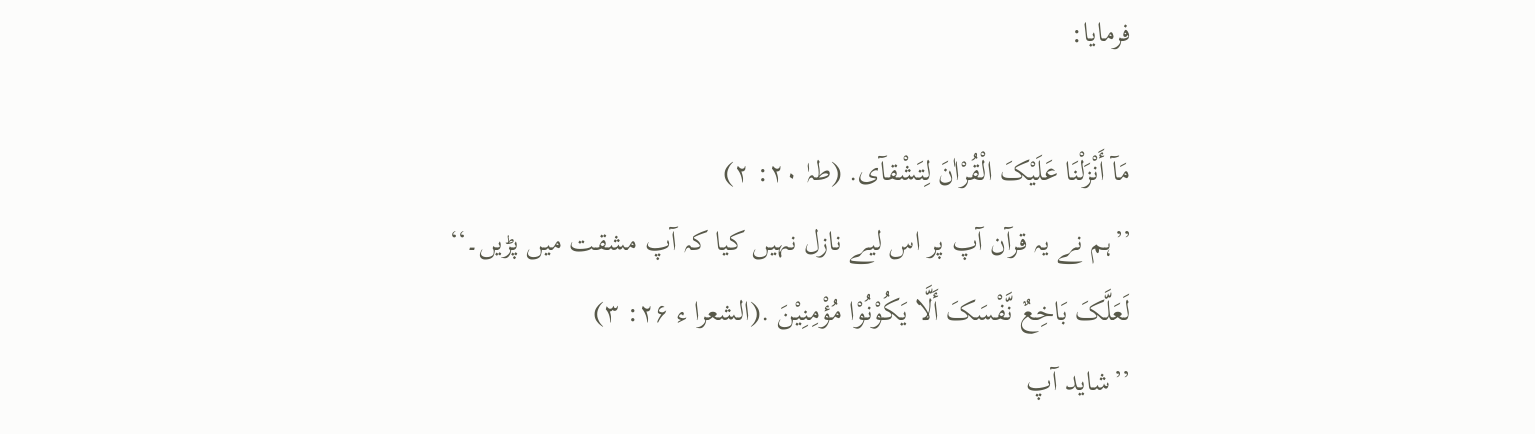فرمایا:

مَآ أَنْزَلْنَا عَلَیْکَ الْقُرْاٰنَ لِتَشْقآی. (طہٰ ۲۰: ۲)
’’ہم نے یہ قرآن آپ پر اس لیے نازل نہیں کیا کہ آپ مشقت میں پڑیں۔‘‘
لَعَلَّکَ بَاخِعٌ نَّفْسَکَ أَلَّا یَکُوْنُوْا مُؤْمِنِیْنَ .(الشعرا ء ۲۶: ۳)
’’شاید آپ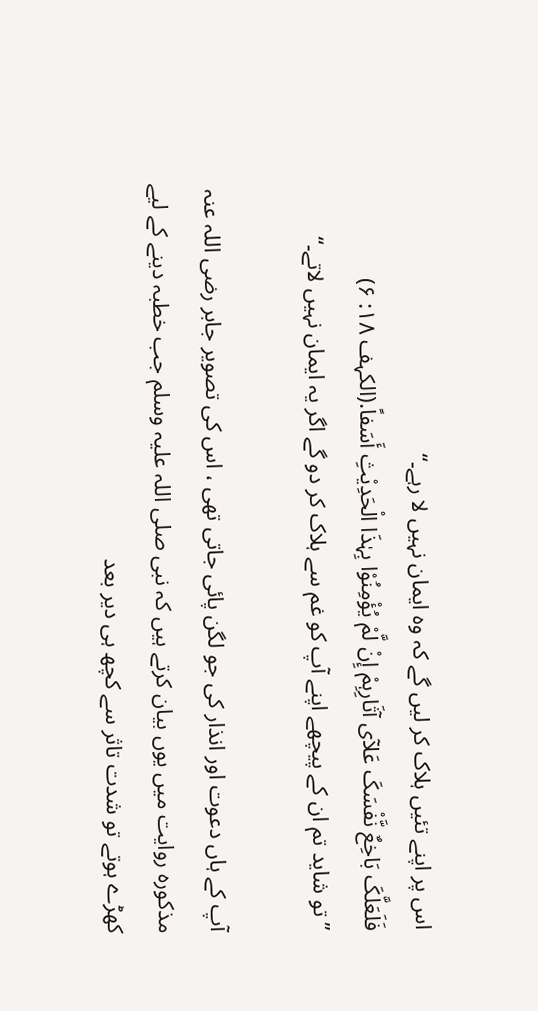اس پر اپنے تئیں ہلاک کر لیں گے کہ وہ ایمان نہیں لا رہے۔‘‘
فَلَعَلَّکَ بَاخِعٌ نَّفْسَکَ عَلآی آثَارِہِمْ إِنْ لَّمْ یُؤْمِنُوْا بِہٰذَا الْحَدِیْثِ أَسَفاً.(الکہف ۱۸: ۶)
’’تو شاید تم ان کے پیچھے اپنے آپ کو غم سے ہلاک کر دو گے اگر یہ ایمان نہیں لاتے۔‘‘

آپ کے ہاں دعوت اور انذار کی جو لگن پائی جاتی تھی ، اس کی تصویر جابر رضی اللہ عنہ مذکورہ روایت میں یوں بیان کرتے ہیں کہ نبی صلی اللہ علیہ وسلم جب خطبہ دینے کے لیے کھڑے ہوتے تو شدت تاثر سے کچھ ہی دیر بعد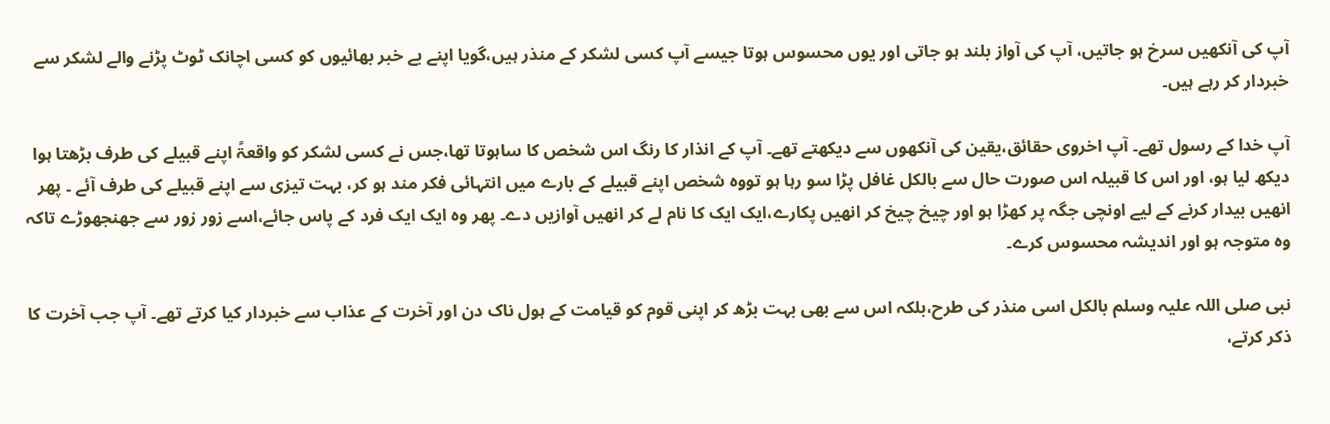آپ کی آنکھیں سرخ ہو جاتیں، آپ کی آواز بلند ہو جاتی اور یوں محسوس ہوتا جیسے آپ کسی لشکر کے منذر ہیں،گویا اپنے بے خبر بھائیوں کو کسی اچانک ٹوٹ پڑنے والے لشکر سے خبردار کر رہے ہیں۔

آپ خدا کے رسول تھے۔ آپ اخروی حقائق،یقین کی آنکھوں سے دیکھتے تھے۔ آپ کے انذار کا رنگ اس شخص کا ساہوتا تھا،جس نے کسی لشکر کو واقعۃً اپنے قبیلے کی طرف بڑھتا ہوا دیکھ لیا ہو، اور اس کا قبیلہ اس صورت حال سے بالکل غافل پڑا سو رہا ہو تووہ شخص اپنے قبیلے کے بارے میں انتہائی فکر مند ہو کر، بہت تیزی سے اپنے قبیلے کی طرف آئے ۔ پھر انھیں بیدار کرنے کے لیے اونچی جگہ پر کھڑا ہو اور چیخ چیخ کر انھیں پکارے،ایک ایک کا نام لے کر انھیں آوازیں دے۔ پھر وہ ایک ایک فرد کے پاس جائے،اسے زور زور سے جھنجھوڑے تاکہ وہ متوجہ ہو اور اندیشہ محسوس کرے۔

نبی صلی اللہ علیہ وسلم بالکل اسی منذر کی طرح،بلکہ اس سے بھی بہت بڑھ کر اپنی قوم کو قیامت کے ہول ناک دن اور آخرت کے عذاب سے خبردار کیا کرتے تھے۔ آپ جب آخرت کا ذکر کرتے،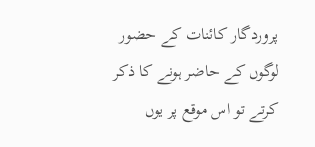پروردگار کائنات کے حضور لوگوں کے حاضر ہونے کا ذکر کرتے تو اس موقع پر یوں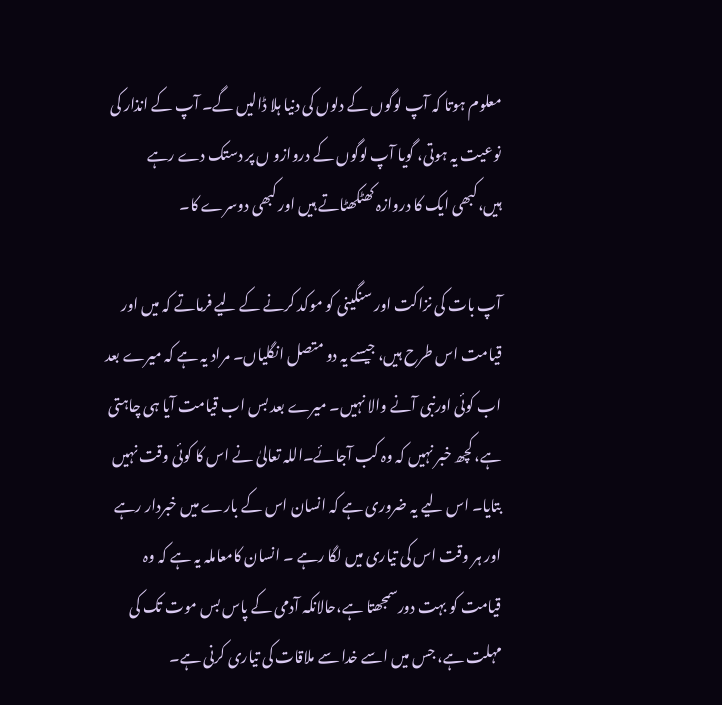معلوم ہوتا کہ آپ لوگوں کے دلوں کی دنیا ہلا ڈالیں گے۔ آپ کے انذار کی نوعیت یہ ہوتی، گویا آپ لوگوں کے دروازو ں پر دستک دے رہے ہیں،کبھی ایک کا دروازہ کھٹکھٹاتے ہیں اور کبھی دوسرے کا۔

آپ بات کی نزاکت اور سنگینی کو موکد کرنے کے لیے فرماتے کہ میں اور قیامت اس طرح ہیں، جیسے یہ دو متصل انگلیاں۔ مراد یہ ہے کہ میرے بعد اب کوئی اورنبی آنے والا نہیں۔ میرے بعد بس اب قیامت آیا ہی چاہتی ہے، کچھ خبر نہیں کہ وہ کب آجائے۔اللہ تعالیٰ نے اس کا کوئی وقت نہیں بتایا۔ اس لیے یہ ضروری ہے کہ انسان اس کے بارے میں خبردار رہے اور ہر وقت اس کی تیاری میں لگا رہے ۔ انسان کامعاملہ یہ ہے کہ وہ قیامت کو بہت دورسمجھتا ہے،حالانکہ آدمی کے پاس بس موت تک کی مہلت ہے، جس میں اسے خدا سے ملاقات کی تیاری کرنی ہے۔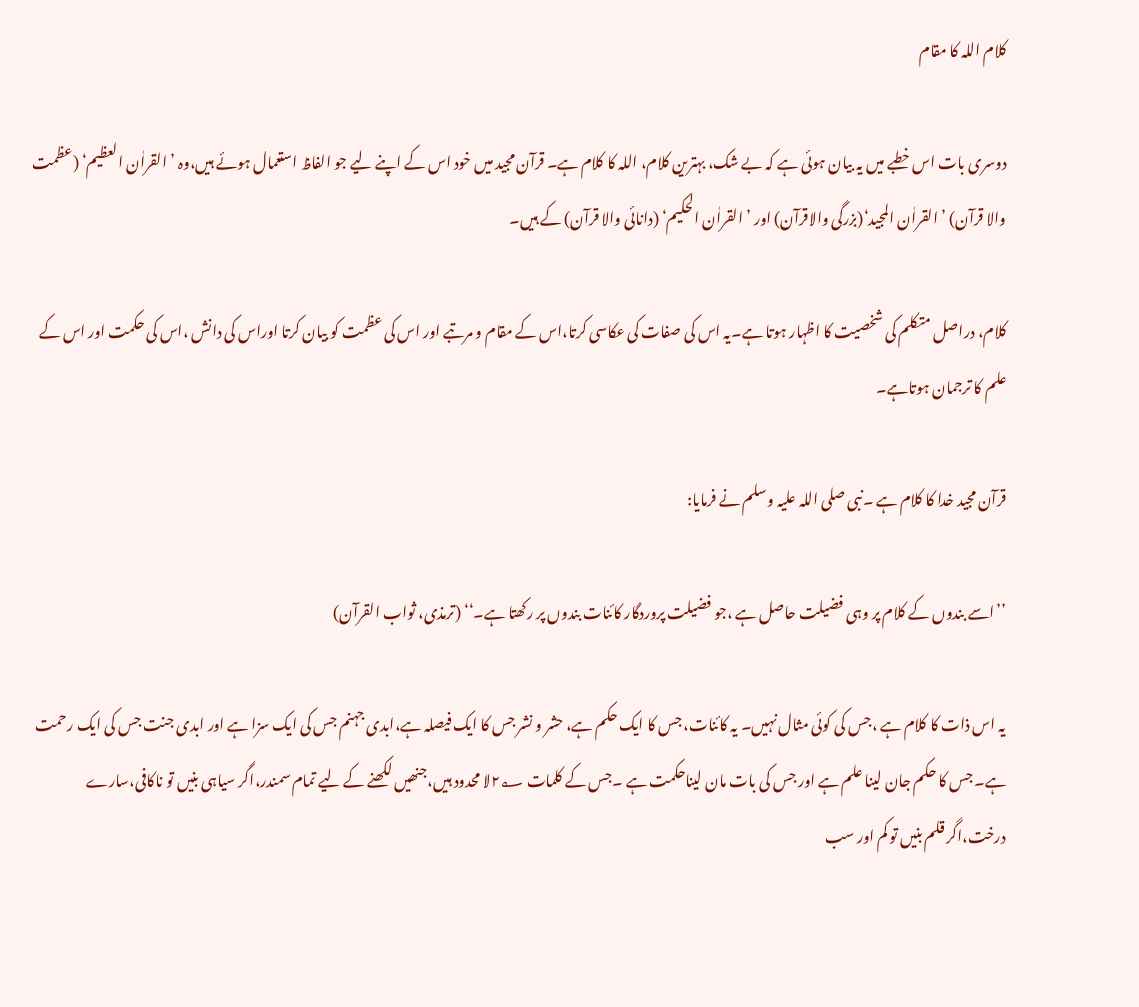کلام اللہ کا مقام

دوسری بات اس خطبے میں یہ بیان ہوئی ہے کہ بے شک، بہترین کلام، اللہ کا کلام ہے۔ قرآن مجید میں خود اس کے اپنے لیے جو الفاظ استعمال ہوئے ہیں،وہ ’القراٰن العظیم‘ (عظمت والا قرآن) ’القراٰن المجید‘(بزرگی والاقرآن) اور ’القراٰن الحکیم‘ (دانائی والا قرآن) کے ہیں۔

کلام، دراصل متکلم کی شخصیت کا اظہار ہوتا ہے۔یہ اس کی صفات کی عکاسی کرتا،اس کے مقام و مرتبے اور اس کی عظمت کو بیان کرتا اوراس کی دانش ،اس کی حکمت اور اس کے علم کا ترجمان ہوتاہے۔

قرآن مجید خدا کا کلام ہے ۔نبی صلی اللہ علیہ وسلم نے فرمایا:

’’اسے بندوں کے کلام پر وہی فضیلت حاصل ہے ،جو فضیلت پروردگار کائنات بندوں پر رکھتا ہے۔‘‘ (ترمذی، ثواب القرآن)

یہ اس ذات کا کلام ہے ،جس کی کوئی مثال نہیں۔ یہ کائنات، جس کا ایک حکم ہے، حشر و نشر جس کا ایک فیصلہ ہے،ابدی جہنم جس کی ایک سزا ہے اور ابدی جنت جس کی ایک رحمت ہے۔ جس کا حکم جان لینا علم ہے اور جس کی بات مان لیناحکمت ہے ۔جس کے کلمات ۲؂لا محدود ہیں،جنھیں لکھنے کے لیے تمام سمندر،اگر سیاہی بنیں تو ناکافی،سارے درخت،اگر قلم بنیں تو کم اور سب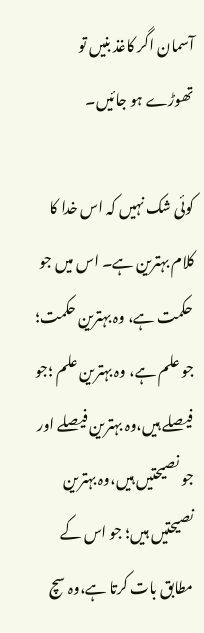آسمان اگر کاغذ بنیں تو تھوڑے ہو جائیں۔

کوئی شک نہیں کہ اس خدا کا کلام بہترین ہے۔ اس میں جو حکمت ہے، وہ بہترین حکمت؛ جو علم ہے، وہ بہترین علم ؛جو فیصلے ہیں،وہ بہترین فیصلے اور جو نصیحتیں ہیں،وہ بہترین نصیحتیں ہیں؛ جو اس کے مطابق بات کرتا ہے،وہ سچ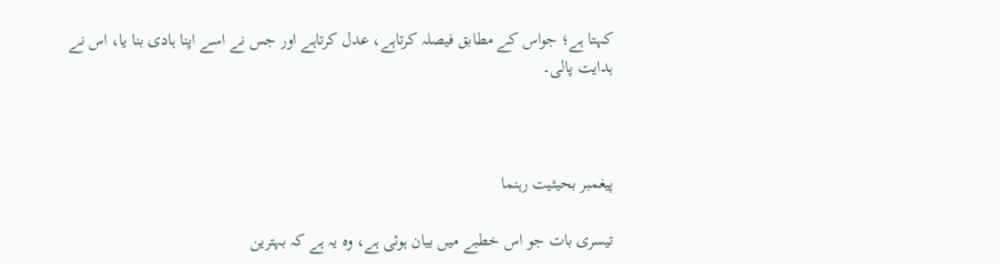کہتا ہے؛ جواس کے مطابق فیصلہ کرتاہے، عدل کرتاہے اور جس نے اسے اپنا ہادی بنا یا، اس نے ہدایت پالی۔



پیغمبر بحیثیت رہنما

تیسری بات جو اس خطبے میں بیان ہوئی ہے، وہ یہ ہے کہ بہترین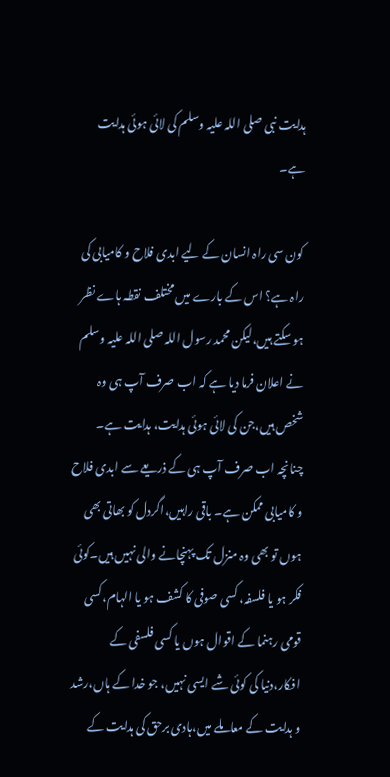ہدایت نبی صلی اللہ علیہ وسلم کی لائی ہوئی ہدایت ہے۔

کون سی راہ انسان کے لیے ابدی فلاح و کامیابی کی راہ ہے؟ اس کے بارے میں مختلف نقطہ ہاے نظر ہو سکتے ہیں،لیکن محمد رسول اللہ صلی اللہ علیہ وسلم نے اعلان فرما دیا ہے کہ اب صرف آپ ہی وہ شخص ہیں،جن کی لائی ہوئی ہدایت، ہدایت ہے۔ چنانچہ اب صرف آپ ہی کے ذریعے سے ابدی فلاح و کامیابی ممکن ہے۔ باقی راہیں،اگردل کو بھاتی بھی ہوں تو بھی وہ منزل تک پہنچانے والی نہیں ہیں۔کوئی فکر ہو یا فلسفہ، کسی صوفی کا کشف ہو یا الہام،کسی قومی رہنما کے اقوال ہوں یا کسی فلسفی کے افکار،دنیا کی کوئی شے ایسی نہیں، جو خدا کے ہاں،رشد و ہدایت کے معاملے میں،ہادی برحق کی ہدایت کے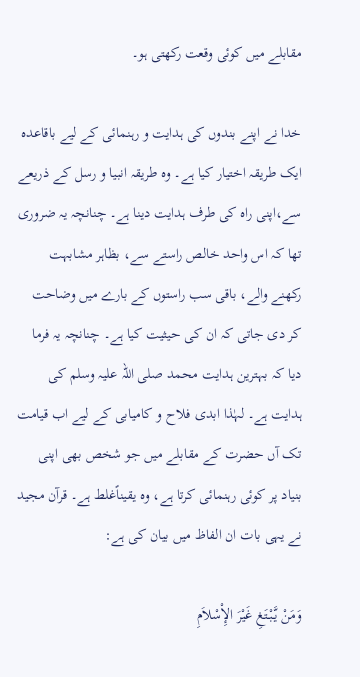مقابلے میں کوئی وقعت رکھتی ہو۔

خدا نے اپنے بندوں کی ہدایت و رہنمائی کے لیے باقاعدہ ایک طریقہ اختیار کیا ہے۔ وہ طریقہ انبیا و رسل کے ذریعے سے،اپنی راہ کی طرف ہدایت دینا ہے۔ چنانچہ یہ ضروری تھا کہ اس واحد خالص راستے سے، بظاہر مشابہت رکھنے والے، باقی سب راستوں کے بارے میں وضاحت کر دی جاتی کہ ان کی حیثیت کیا ہے۔ چنانچہ یہ فرما دیا کہ بہترین ہدایت محمد صلی اللہ علیہ وسلم کی ہدایت ہے۔ لہٰذا ابدی فلاح و کامیابی کے لیے اب قیامت تک آں حضرت کے مقابلے میں جو شخص بھی اپنی بنیاد پر کوئی رہنمائی کرتا ہے، وہ یقیناًغلط ہے۔ قرآن مجید نے یہی بات ان الفاظ میں بیان کی ہے:

وَمَنْ یَّبْتَغِ غَیْرَ الإِْسْلاَمِ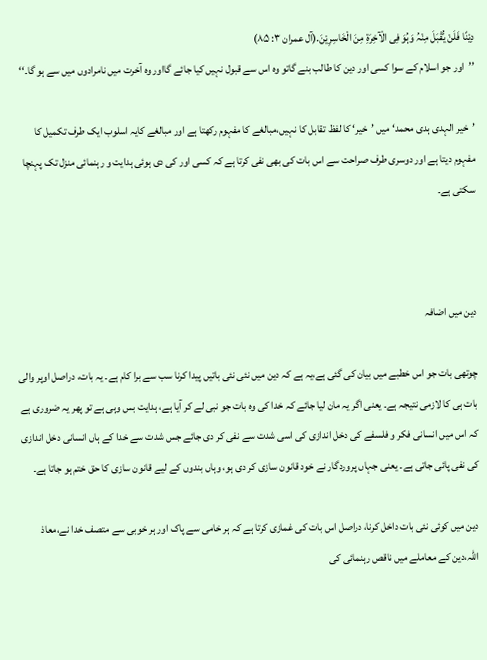دِیْنًا فَلَنْ یُّقْبَلَ مِنْہُ وَہُوَ فِی الْآخِرَۃِ مِنَ الْخَاسِرِیْنَ.(آل عمران ۳: ۸۵)
’’اور جو اسلام کے سوا کسی اور دین کا طالب بنے گاتو وہ اس سے قبول نہیں کیا جائے گااور وہ آخرت میں نامرادوں میں سے ہو گا۔‘‘

’خیر الہدی ہدی محمد‘ میں ’خیر‘ کا لفظ تقابل کا نہیں،مبالغے کا مفہوم رکھتا ہے اور مبالغے کایہ اسلوب ایک طرف تکمیل کا مفہوم دیتا ہے اور دوسری طرف صراحت سے اس بات کی بھی نفی کرتا ہے کہ کسی اور کی دی ہوئی ہدایت و رہنمائی منزل تک پہنچا سکتی ہے۔



دین میں اضافہ

چوتھی بات جو اس خطبے میں بیان کی گئی ہے،یہ ہے کہ دین میں نئی نئی باتیں پیدا کرنا سب سے برا کام ہے۔ یہ بات، دراصل اوپر والی بات ہی کا لازمی نتیجہ ہے۔ یعنی اگر یہ مان لیا جائے کہ خدا کی وہ بات جو نبی لے کر آیا ہے، ہدایت بس وہی ہے تو پھر یہ ضروری ہے کہ اس میں انسانی فکر و فلسفے کی دخل اندازی کی اسی شدت سے نفی کر دی جائے جس شدت سے خدا کے ہاں انسانی دخل اندازی کی نفی پائی جاتی ہے۔ یعنی جہاں پروردگار نے خود قانون سازی کر دی ہو، وہاں بندوں کے لیے قانون سازی کا حق ختم ہو جاتا ہے۔

دین میں کوئی نئی بات داخل کرنا، دراصل اس بات کی غمازی کرتا ہے کہ ہر خامی سے پاک اور ہر خوبی سے متصف خدا نے،معاذ اللہ،دین کے معاملے میں ناقص رہنمائی کی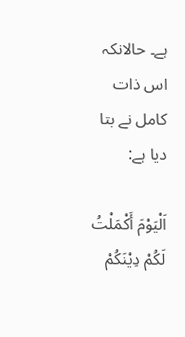ہے۔ حالانکہ اس ذات کامل نے بتا دیا ہے:

اَلْیَوْمَ أَکْمَلْتُ لَکُمْ دِیْنَکُمْ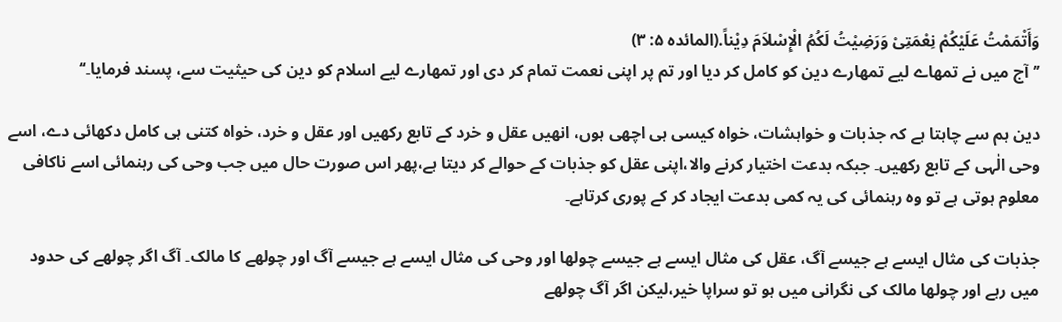وَأَتْمَمْتُ عَلَیْکُمْ نِعْمَتِیْ وَرَضِیْتُ لَکُمُ الْإِسْلاَمَ دِیْناً.(المائدہ ۵: ۳)
’’آج میں نے تمھاے لیے تمھارے دین کو کامل کر دیا اور تم پر اپنی نعمت تمام کر دی اور تمھارے لیے اسلام کو دین کی حیثیت سے، پسند فرمایا۔‘‘

دین ہم سے چاہتا ہے کہ جذبات و خواہشات، خواہ کیسی ہی اچھی ہوں، انھیں عقل و خرد کے تابع رکھیں اور عقل و خرد، خواہ کتنی ہی کامل دکھائی دے، اسے وحی الٰہی کے تابع رکھیں۔ جبکہ بدعت اختیار کرنے والا،اپنی عقل کو جذبات کے حوالے کر دیتا ہے،پھر اس صورت حال میں جب وحی کی رہنمائی اسے ناکافی معلوم ہوتی ہے تو وہ رہنمائی کی یہ کمی بدعت ایجاد کر کے پوری کرتاہے۔

جذبات کی مثال ایسے ہے جیسے آگ، عقل کی مثال ایسے ہے جیسے چولھا اور وحی کی مثال ایسے ہے جیسے آگ اور چولھے کا مالک۔ آگ اگر چولھے کی حدود میں رہے اور چولھا مالک کی نگرانی میں ہو تو سراپا خیر،لیکن اگر آگ چولھے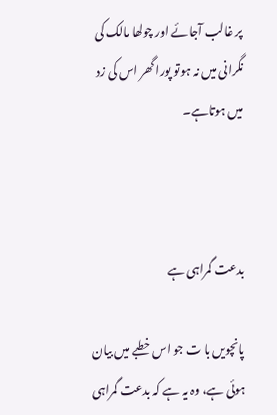پر غالب آجائے اور چولھا مالک کی نگرانی میں نہ ہوتو پورا گھر اس کی زد میں ہوتاہے۔



بدعت گمراہی ہے

پانچویں با ت جو اس خطبے میں بیان ہوئی ہے، وہ یہ ہے کہ بدعت گمراہی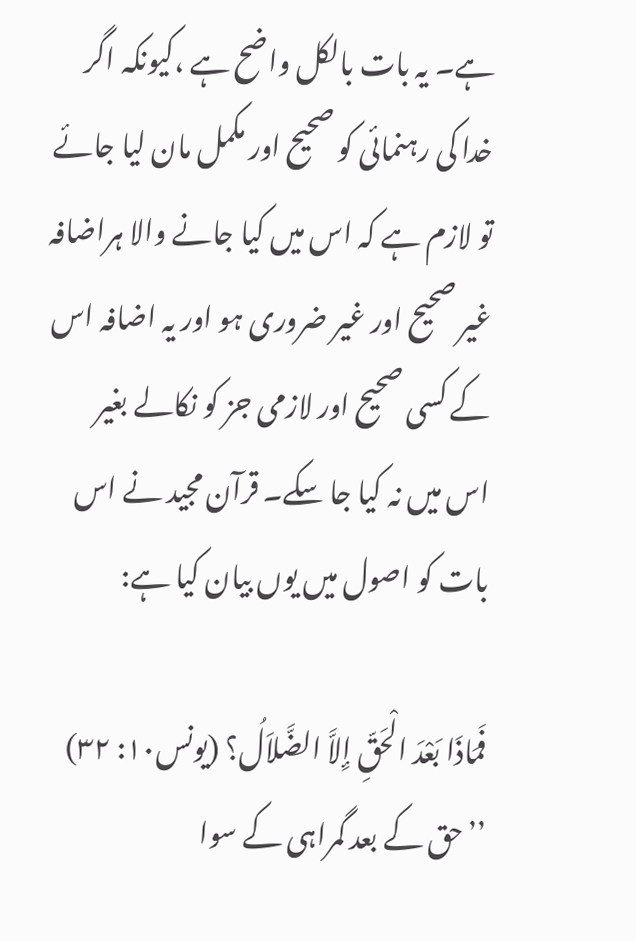ہے۔ یہ بات بالکل واضح ہے ،کیونکہ اگر خدا کی رہنمائی کو صحیح اور مکمل مان لیا جائے تو لازم ہے کہ اس میں کیا جانے والا ہراضافہ غیر صحیح اور غیر ضروری ہو اور یہ اضافہ اس کے کسی صحیح اور لازمی جز کو نکالے بغیر اس میں نہ کیا جا سکے۔ قرآن مجید نے اس بات کو اصول میں یوں بیان کیا ہے:

فَمَاذَا بَعْدَ الْحَقِّ إِلاَّ الضَّلاَلُ؟ (یونس۱۰: ۳۲)
’’حق کے بعد گمراہی کے سوا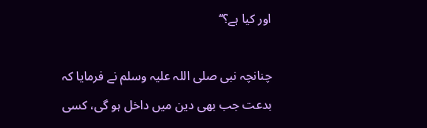اور کیا ہے؟‘‘

چنانچہ نبی صلی اللہ علیہ وسلم نے فرمایا کہ بدعت جب بھی دین میں داخل ہو گی، کسی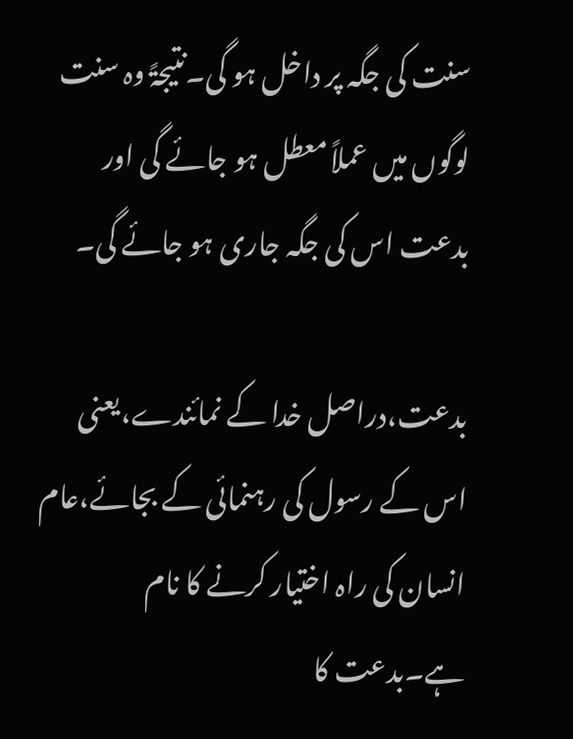سنت کی جگہ پر داخل ہو گی۔نتیجۃً وہ سنت لوگوں میں عملاً معطل ہو جائے گی اور بدعت اس کی جگہ جاری ہو جائے گی۔

بدعت،دراصل خدا کے نمائندے،یعنی اس کے رسول کی رہنمائی کے بجائے،عام انسان کی راہ اختیار کرنے کا نام ہے۔بدعت کا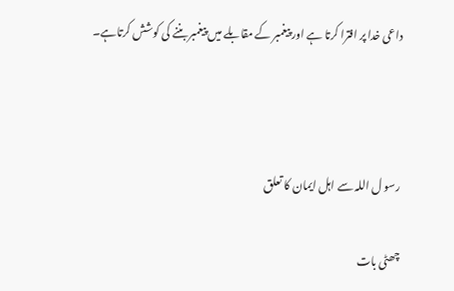داعی خدا پر افترا کرتا ہے اور پیغمبر کے مقابلے میں پیغمبر بننے کی کوشش کرتاہے۔



رسو ل اللہ سے اہل ایمان کا تعلق

چھٹی بات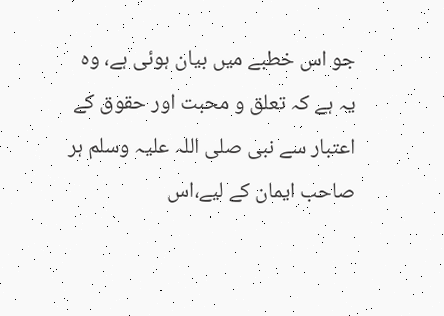جو اس خطبے میں بیان ہوئی ہے، وہ یہ ہے کہ تعلق و محبت اور حقوق کے اعتبار سے نبی صلی اللہ علیہ وسلم ہر صاحب ایمان کے لیے،اس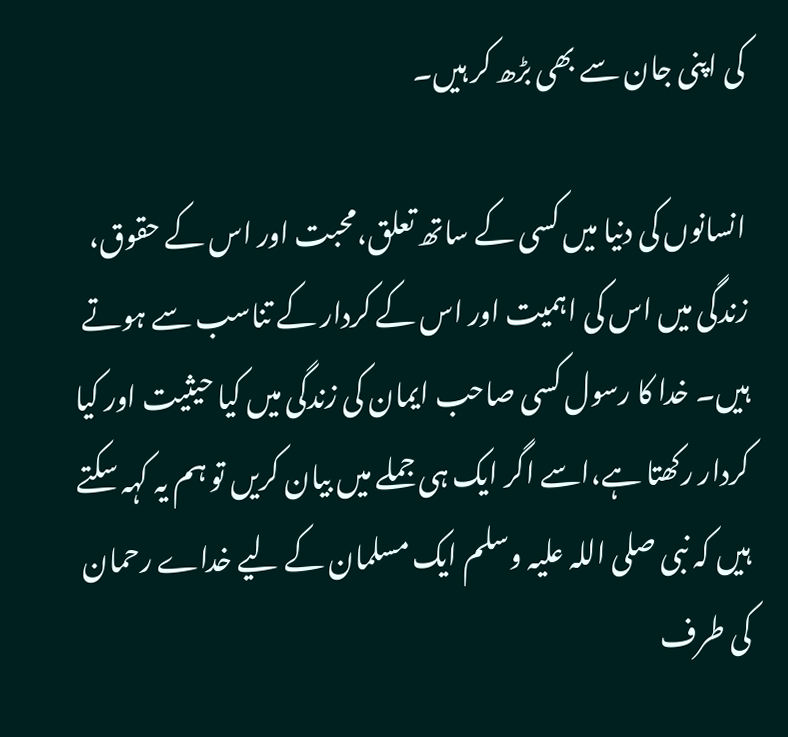کی اپنی جان سے بھی بڑھ کر ہیں۔

انسانوں کی دنیا میں کسی کے ساتھ تعلق،محبت اور اس کے حقوق، زندگی میں اس کی اہمیت اور اس کے کردار کے تناسب سے ہوتے ہیں۔ خدا کا رسول کسی صاحب ایمان کی زندگی میں کیا حیثیت اور کیا کردار رکھتا ہے،اسے اگر ایک ہی جملے میں بیان کریں تو ہم یہ کہہ سکتے ہیں کہ نبی صلی اللہ علیہ وسلم ایک مسلمان کے لیے خداے رحمان کی طرف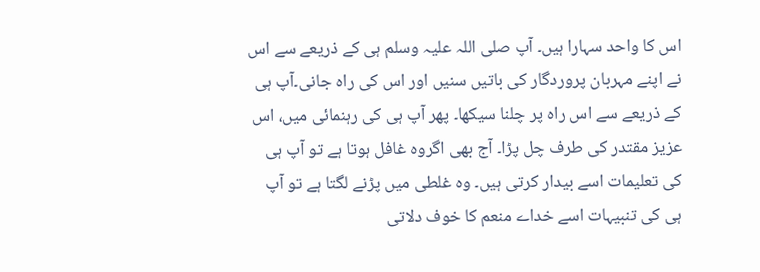اس کا واحد سہارا ہیں۔ آپ صلی اللہ علیہ وسلم ہی کے ذریعے سے اس نے اپنے مہربان پروردگار کی باتیں سنیں اور اس کی راہ جانی۔آپ ہی کے ذریعے سے اس راہ پر چلنا سیکھا۔ پھر آپ ہی کی رہنمائی میں، اس عزیز مقتدر کی طرف چل پڑا۔ آج بھی اگروہ غافل ہوتا ہے تو آپ ہی کی تعلیمات اسے بیدار کرتی ہیں۔ وہ غلطی میں پڑنے لگتا ہے تو آپ ہی کی تنبیہات اسے خداے منعم کا خوف دلاتی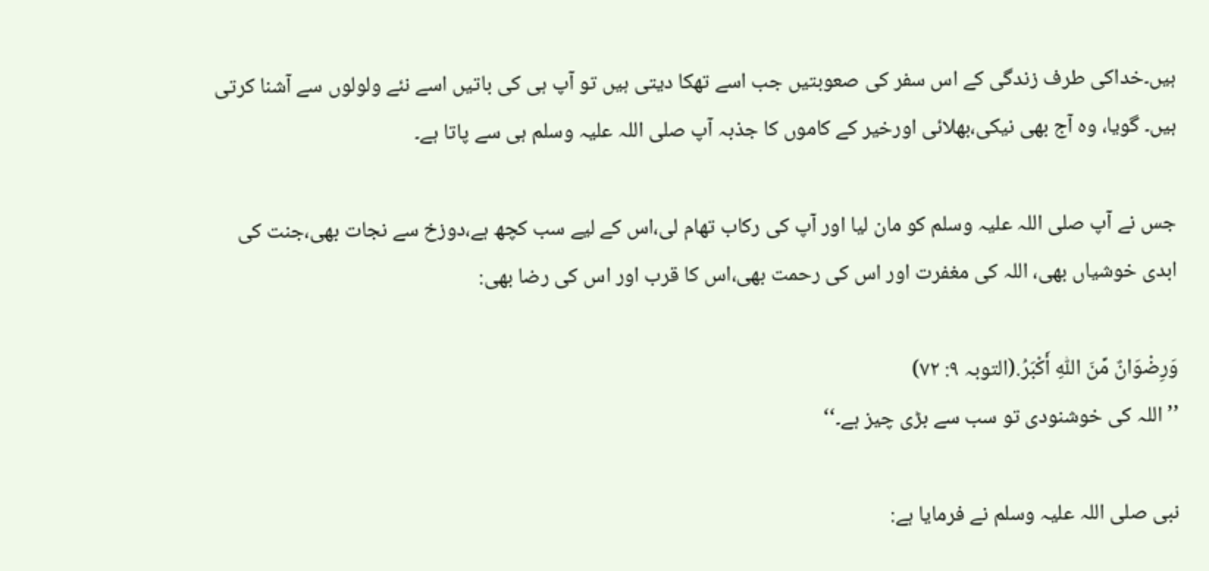ہیں۔خداکی طرف زندگی کے اس سفر کی صعوبتیں جب اسے تھکا دیتی ہیں تو آپ ہی کی باتیں اسے نئے ولولوں سے آشنا کرتی ہیں۔ گویا، وہ آج بھی نیکی،بھلائی اورخیر کے کاموں کا جذبہ آپ صلی اللہ علیہ وسلم ہی سے پاتا ہے۔

جس نے آپ صلی اللہ علیہ وسلم کو مان لیا اور آپ کی رکاب تھام لی،اس کے لیے سب کچھ ہے،دوزخ سے نجات بھی،جنت کی ابدی خوشیاں بھی، اللہ کی مغفرت اور اس کی رحمت بھی،اس کا قرب اور اس کی رضا بھی:

وَرِضْوَانٌ مِّنَ اللّٰہِ أَکْبَرُ.(التوبہ ۹: ۷۲)
’’اللہ کی خوشنودی تو سب سے بڑی چیز ہے۔‘‘

نبی صلی اللہ علیہ وسلم نے فرمایا ہے: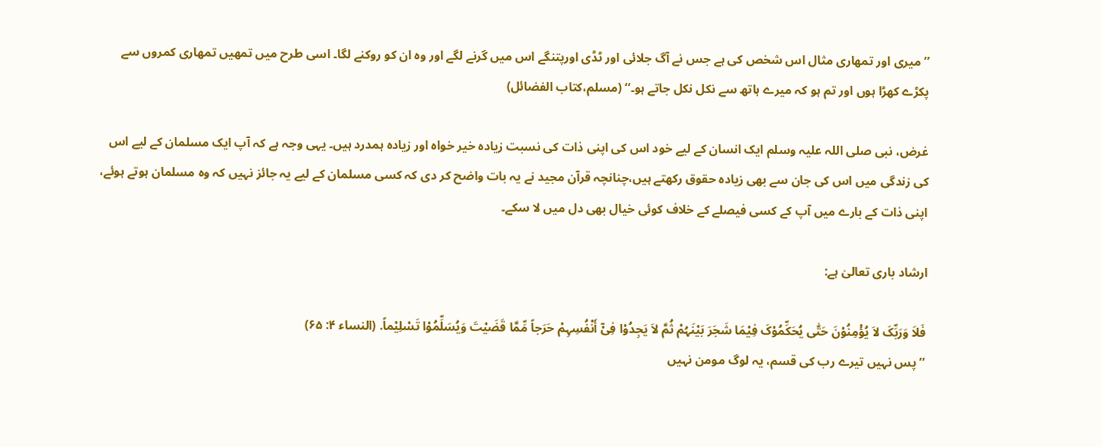’’میری اور تمھاری مثال اس شخص کی ہے جس نے آگ جلائی اور ٹڈی اورپتنگے اس میں گرنے لگے اور وہ ان کو روکنے لگا۔ اسی طرح میں تمھیں تمھاری کمروں سے پکڑے کھڑا ہوں اور تم ہو کہ میرے ہاتھ سے نکل نکل جاتے ہو۔‘‘ (مسلم،کتاب الفضائل)

غرض، نبی صلی اللہ علیہ وسلم ایک انسان کے لیے خود اس کی اپنی ذات کی نسبت زیادہ خیر خواہ اور زیادہ ہمدرد ہیں۔ یہی وجہ ہے کہ آپ ایک مسلمان کے لیے اس کی زندگی میں اس کی جان سے بھی زیادہ حقوق رکھتے ہیں،چنانچہ قرآن مجید نے یہ بات واضح کر دی کہ کسی مسلمان کے لیے یہ جائز نہیں کہ وہ مسلمان ہوتے ہوئے، اپنی ذات کے بارے میں آپ کے کسی فیصلے کے خلاف کوئی خیال بھی دل میں لا سکے۔

ارشاد باری تعالیٰ ہے:

فَلاَ وَرَبِّکَ لاَ یُؤْمِنُوْنَ حَتّٰی یُحَکِّمُوْکَ فِیْمَا شَجَرَ بَیْنَہُمْ ثُمَّ لاَ یَجِدُوْا فِیْٓ أَنْفُسِہِمْ حَرَجاً مِّمَّا قَضَیْتَ وَیُسَلِّمُوْا تَسْلِیْماً. (النساء ۴: ۶۵)
’’پس نہیں تیرے رب کی قسم، یہ لوگ مومن نہیں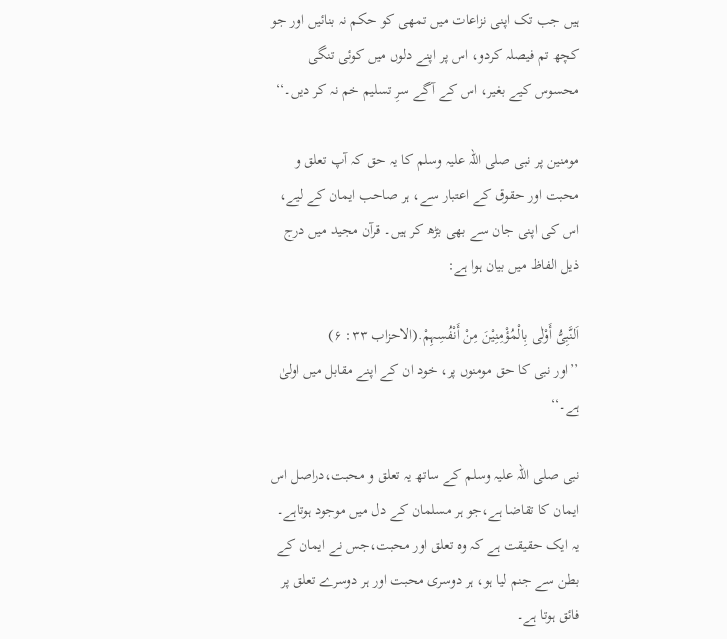ہیں جب تک اپنی نزاعات میں تمھی کو حکم نہ بنائیں اور جو کچھ تم فیصلہ کردو، اس پر اپنے دلوں میں کوئی تنگی محسوس کیے بغیر، اس کے آگے سرِ تسلیم خم نہ کر دیں۔‘‘

مومنین پر نبی صلی اللہ علیہ وسلم کا یہ حق کہ آپ تعلق و محبت اور حقوق کے اعتبار سے، ہر صاحب ایمان کے لیے، اس کی اپنی جان سے بھی بڑھ کر ہیں۔ قرآن مجید میں درج ذیل الفاظ میں بیان ہوا ہے:

اَلنَّبِیُّ أَوْلٰی بِالْمُؤْمِنِیْنَ مِنْ أَنْفُسِہِمْ.(الاحزاب ۳۳: ۶)
’’اور نبی کا حق مومنوں پر، خود ان کے اپنے مقابل میں اولیٰ ہے۔‘‘

نبی صلی اللہ علیہ وسلم کے ساتھ یہ تعلق و محبت،دراصل اس ایمان کا تقاضا ہے،جو ہر مسلمان کے دل میں موجود ہوتاہے۔ یہ ایک حقیقت ہے کہ وہ تعلق اور محبت،جس نے ایمان کے بطن سے جنم لیا ہو، ہر دوسری محبت اور ہر دوسرے تعلق پر فائق ہوتا ہے۔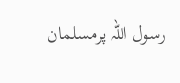رسول اللہ پرمسلمان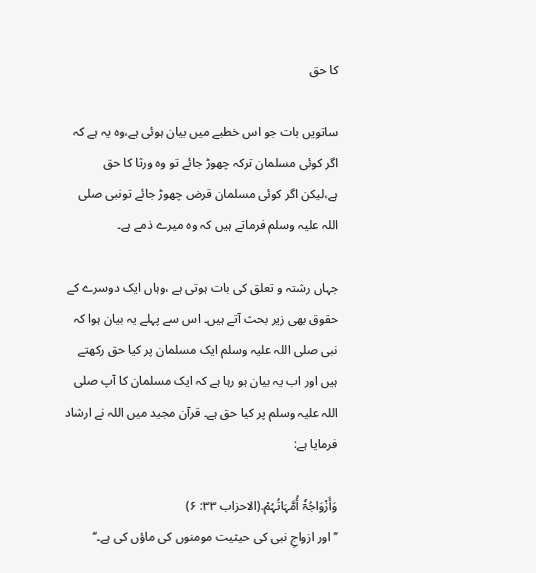کا حق

ساتویں بات جو اس خطبے میں بیان ہوئی ہے،وہ یہ ہے کہ اگر کوئی مسلمان ترکہ چھوڑ جائے تو وہ ورثا کا حق ہے،لیکن اگر کوئی مسلمان قرض چھوڑ جائے تونبی صلی اللہ علیہ وسلم فرماتے ہیں کہ وہ میرے ذمے ہے۔

جہاں رشتہ و تعلق کی بات ہوتی ہے ،وہاں ایک دوسرے کے حقوق بھی زیر بحث آتے ہیں۔ اس سے پہلے یہ بیان ہوا کہ نبی صلی اللہ علیہ وسلم ایک مسلمان پر کیا حق رکھتے ہیں اور اب یہ بیان ہو رہا ہے کہ ایک مسلمان کا آپ صلی اللہ علیہ وسلم پر کیا حق ہے۔ قرآن مجید میں اللہ نے ارشاد فرمایا ہے:

وَأَزْوَاجُہٓٗ أُمَّہَاتُہُمْ.(الاحزاب ۳۳: ۶)
’’ اور ازواجِ نبی کی حیثیت مومنوں کی ماؤں کی ہے۔‘‘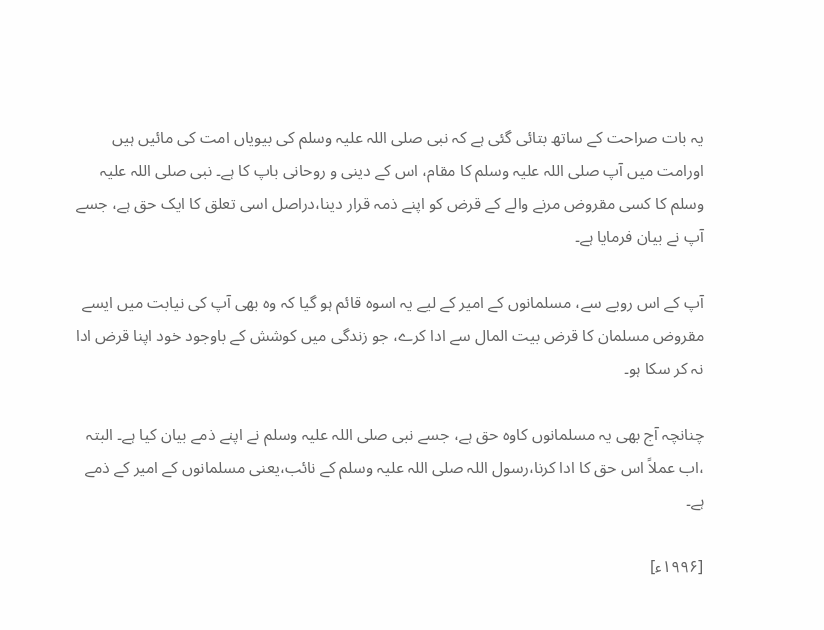یہ بات صراحت کے ساتھ بتائی گئی ہے کہ نبی صلی اللہ علیہ وسلم کی بیویاں امت کی مائیں ہیں اورامت میں آپ صلی اللہ علیہ وسلم کا مقام، اس کے دینی و روحانی باپ کا ہے۔ نبی صلی اللہ علیہ وسلم کا کسی مقروض مرنے والے کے قرض کو اپنے ذمہ قرار دینا،دراصل اسی تعلق کا ایک حق ہے، جسے آپ نے بیان فرمایا ہے۔

آپ کے اس رویے سے، مسلمانوں کے امیر کے لیے یہ اسوہ قائم ہو گیا کہ وہ بھی آپ کی نیابت میں ایسے مقروض مسلمان کا قرض بیت المال سے ادا کرے، جو زندگی میں کوشش کے باوجود خود اپنا قرض ادا نہ کر سکا ہو۔

چنانچہ آج بھی یہ مسلمانوں کاوہ حق ہے، جسے نبی صلی اللہ علیہ وسلم نے اپنے ذمے بیان کیا ہے۔ البتہ ،اب عملاً اس حق کا ادا کرنا،رسول اللہ صلی اللہ علیہ وسلم کے نائب،یعنی مسلمانوں کے امیر کے ذمے ہے۔

[۱۹۹۶ء]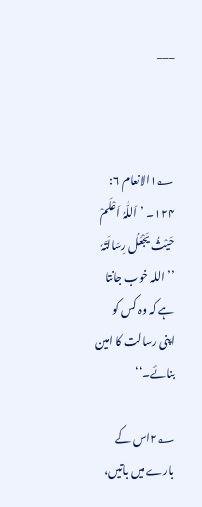___



۱؂الانعام ۶: ۱۲۴۔ ’اَللّٰہُ اَعْلَمْ حَیْثُ یَجْعَلُ رِسَالَتَہٗ ’’اللہ خوب جانتا ہے کہ وہ کس کو اپنی رسالت کا امین بنائے۔‘‘

۲؂اس کے بارے میں باتیں،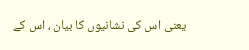یعنی اس کی نشانیوں کا بیان ، اس کے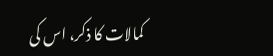کمالات کا ذکر، اس کی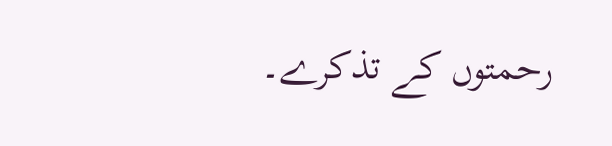رحمتوں کے تذکرے۔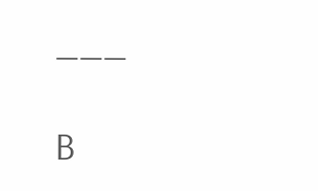___

B